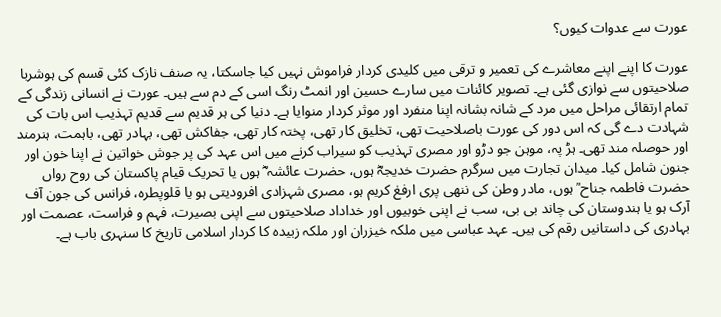عورت سے عدوات کیوں؟

عورت کا اپنے اپنے معاشرے کی تعمیر و ترقی میں کلیدی کردار فراموش نہیں کیا جاسکتا، یہ صنف نازک کئی قسم کی ہوشربا صلاحیتوں سے نوازی گئی ہے۔ تصویر کائنات میں سارے حسین اور انمٹ رنگ اسی کے دم سے ہیں۔ عورت نے انسانی زندگی کے تمام ارتقائی مراحل میں مرد کے شانہ بشانہ اپنا منفرد اور موثر کردار منوایا ہے۔ دنیا کی ہر قدیم سے قدیم تہذیب اس بات کی شہادت دے گی کہ اس دور کی عورت باصلاحیت تھی، تخلیق کار تھی، پختہ کار تھی، جفاکش تھی، بہادر تھی، باہمت، ہنرمند اور حوصلہ مند تھی۔ ہڑ پہ، موہن جو دڑو اور مصری تہذیب کو سیراب کرنے میں اس عہد کی پر جوش خواتین نے اپنا خون اور جنون شامل کیا۔ میدان تجارت میں سرگرم حضرت خدیجہؓ ہوں، حضرت عائشہ ؓ ہوں یا تحریک قیام پاکستان کی روح رواں حضرت فاطمہ جناح ؒ ہوں، مادر وطن کی ننھی پری ارفعٰ کریم ہو، مصری شہزادی افرودیتی ہو یا قلوپطرہ، فرانس کی جون آف آرک ہو یا ہندوستان کی چاند بی بی، سب نے اپنی خوبیوں اور خداداد صلاحیتوں سے اپنی بصیرت، فہم و فراست، عصمت اور بہادری کی داستانیں رقم کی ہیں۔ عہد عباسی میں ملکہ خیزران اور ملکہ زبیدہ کا کردار اسلامی تاریخ کا سنہری باب ہے۔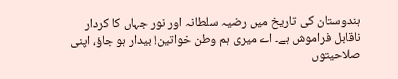ہندوستان کی تاریخ میں رضیہ سلطانہ اور نور جہاں کا کردار ناقابل فراموش ہے۔ اے میری ہم وطن خواتین! بیدار ہو جاؤ، اپنی صلاحیتوں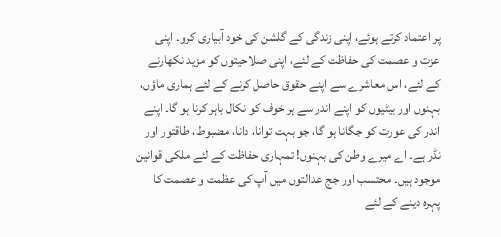پر اعتماد کرتے ہوئے، اپنی زندگی کے گلشن کی خود آبیاری کرو۔ اپنی عزت و عصمت کی حفاظت کے لئے، اپنی صلاحیتوں کو مزید نکھارنے کے لئے، اس معاشرے سے اپنے حقوق حاصل کرنے کے لئے ہماری ماؤں، بہنوں اور بیٹیوں کو اپنے اندر سے ہر خوف کو نکال باہر کرنا ہو گا۔ اپنے اندر کی عورت کو جگانا ہو گا، جو بہت توانا، دانا، مضبوط، طاقتور اور نڈر ہے۔ اے میرے وطن کی بہنوں! تمہاری حفاظت کے لئے ملکی قوانین موجود ہیں۔ محتسب اور جج عدالتوں میں آپ کی عظمت و عصمت کا پہرہ دینے کے لئے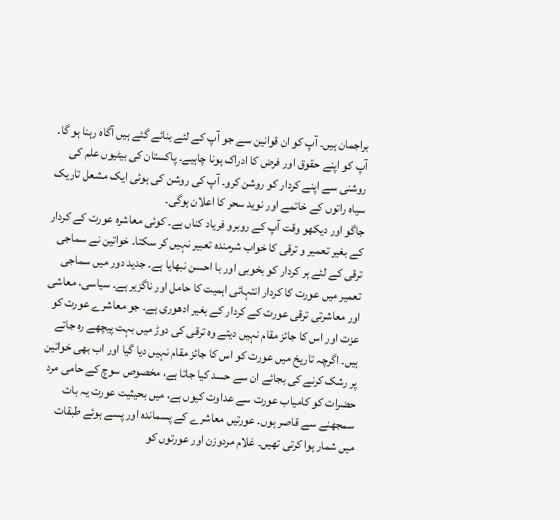براجمان ہیں۔ آپ کو ان قوانین سے جو آپ کے لئے بنائے گئے ہیں آگاہ رہنا ہو گا۔ آپ کو اپنے حقوق اور فرض کا ادراک ہونا چاہیے۔ پاکستان کی بیٹیوں علم کی روشنی سے اپنے کردار کو روشن کرو۔ آپ کی روشن کی ہوئی ایک مشعل تاریک سیاہ راتوں کے خاتمے اور نوید سحر کا اعلان ہوگی۔
جاگو اور دیکھو وقت آپ کے روبرو فریاد کناں ہے۔ کوئی معاشرہ عورت کے کردار کے بغیر تعمیر و ترقی کا خواب شرمندہ تعبیر نہیں کر سکتا۔ خواتین نے سماجی ترقی کے لئے ہر کردار کو بخوبی اور با احسن نبھایا ہے۔ جدید دور میں سماجی تعمیر میں عورت کا کردار انتہائی اہمیت کا حامل اور ناگزیر ہے۔ سیاسی، معاشی اور معاشرتی ترقی عورت کے کردار کے بغیر ادھوری ہے۔ جو معاشرے عورت کو عزت اور اس کا جائز مقام نہیں دیتے وہ ترقی کی دوڑ میں بہت پیچھے رہ جاتے ہیں۔ اگرچہ تاریخ میں عورت کو اس کا جائز مقام نہیں دیا گیا اور اب بھی خواتین پر رشک کرنے کی بجائے ان سے حسد کیا جاتا ہے، مخصوص سوچ کے حامی مرد حضرات کو کامیاب عورت سے عداوت کیوں ہے، میں بحیثیت عورت یہ بات سمجھنے سے قاصر ہوں۔ عورتیں معاشرے کے پسماندہ اور پسے ہوئے طبقات میں شمار ہوا کرتی تھیں۔ غلام مردوزن اور عورتوں کو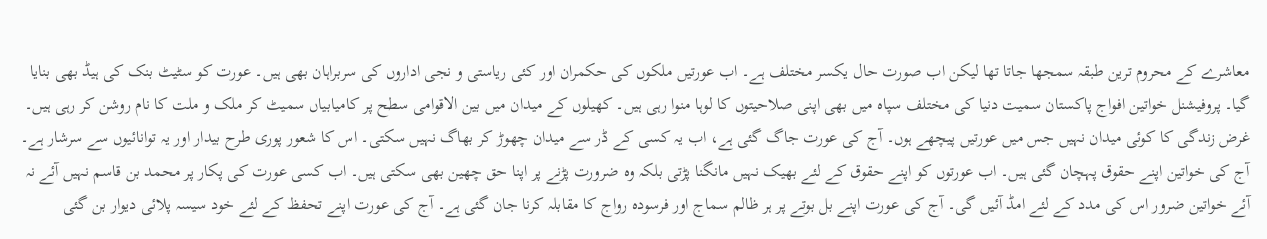معاشرے کے محروم ترین طبقہ سمجھا جاتا تھا لیکن اب صورت حال یکسر مختلف ہے۔ اب عورتیں ملکوں کی حکمران اور کئی ریاستی و نجی اداروں کی سربراہان بھی ہیں۔ عورت کو سٹیٹ بنک کی ہیڈ بھی بنایا گیا۔ پروفیشنل خواتین افواج پاکستان سمیت دنیا کی مختلف سپاہ میں بھی اپنی صلاحیتوں کا لوہا منوا رہی ہیں۔ کھیلوں کے میدان میں بین الاقوامی سطح پر کامیابیاں سمیٹ کر ملک و ملت کا نام روشن کر رہی ہیں۔ غرض زندگی کا کوئی میدان نہیں جس میں عورتیں پیچھے ہوں۔ آج کی عورت جاگ گئی ہے، اب یہ کسی کے ڈر سے میدان چھوڑ کر بھاگ نہیں سکتی۔ اس کا شعور پوری طرح بیدار اور یہ توانائیوں سے سرشار ہے۔ آج کی خواتین اپنے حقوق پہچان گئی ہیں۔ اب عورتوں کو اپنے حقوق کے لئے بھیک نہیں مانگنا پڑتی بلکہ وہ ضرورت پڑنے پر اپنا حق چھین بھی سکتی ہیں۔ اب کسی عورت کی پکار پر محمد بن قاسم نہیں آئے نہ آئے خواتین ضرور اس کی مدد کے لئے امڈ آئیں گی۔ آج کی عورت اپنے بل بوتے پر ہر ظالم سماج اور فرسودہ رواج کا مقابلہ کرنا جان گئی ہے۔ آج کی عورت اپنے تحفظ کے لئے خود سیسہ پلائی دیوار بن گئی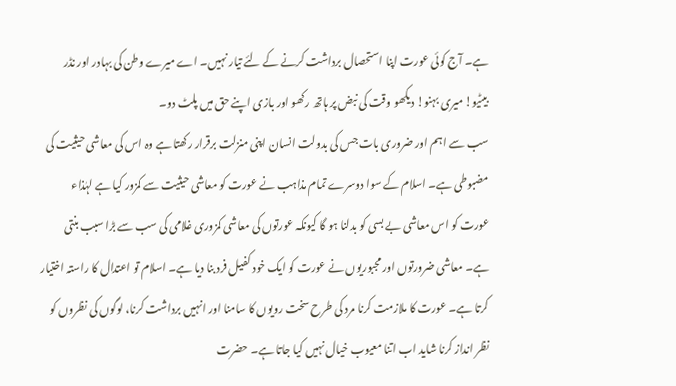ہے۔ آج کوئی عورت اپنا استحصال برداشت کرنے کے لئے تیار نہیں۔ اے میرے وطن کی بہادر اور نڈر بیٹیو! میری بہنو! دیکھو وقت کی نبض پر ہاتھ رکھو اور بازی اپنے حق میں پلٹ دو۔
سب سے اہم اور ضروری بات جس کی بدولت انسان اپنی منزلت برقرار رکھتا ہے وہ اس کی معاشی حیثیت کی مضبوطی ہے۔ اسلام کے سوا دوسرے تمام مذاہب نے عورت کو معاشی حیثیت سے کمزور کیا ہے لہٰذاء عورت کو اس معاشی بے بسی کو بدلنا ہو گا کیونکہ عورتوں کی معاشی کمزوری غلامی کی سب سے بڑا سبب بنتی ہے۔ معاشی ضرورتوں اور مجبوریوں نے عورت کو ایک خود کفیل فرد بنا دیا ہے۔ اسلام تو اعتدال کا راستہ اختیار کرتا ہے۔ عورت کا ملازمت کرنا مرد کی طرح سخت رویوں کا سامنا اور انہیں برداشت کرنا، لوگوں کی نظروں کو نظر انداز کرنا شاید اب اتنا معیوب خیال نہیں کیا جاتا ہے۔ حضرت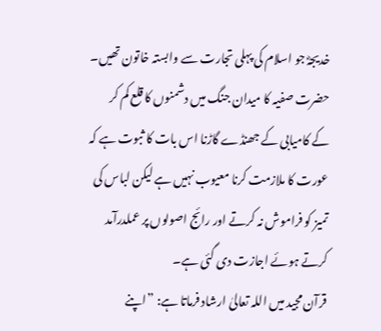خدیجہؓ جو اسلام کی پہلی تجارت سے وابستہ خاتون تھیں۔ حضرت صفیہ کا میدان جنگ میں دشمنوں کا قلع کم کر کے کامیابی کے جھنڈے گاڑنا اس بات کا ثبوت ہے کہ عورت کا ملازمت کرنا معیوب نہیں ہے لیکن لباس کی تمیز کو فراموش نہ کرتے اور رائج اصولوں پر عملدرآمد کرتے ہوئے اجازت دی گئی ہے۔
قرآن مجید میں اللہ تعالیٰ ارشاد فرماتا ہے: ”اپنے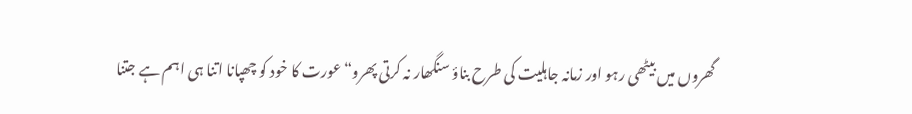گھروں میں بیٹھی رہو اور زمانہ جاہلیت کی طرح بناؤ سنگھار نہ کرتی پھرو“ عورت کا خود کو چھپانا اتنا ہی اہم ہے جتنا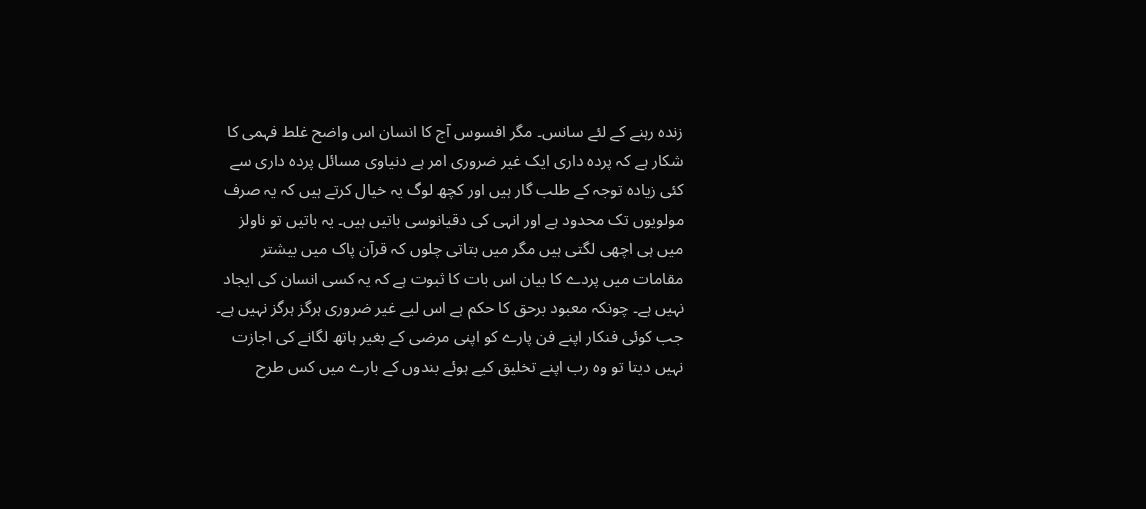زندہ رہنے کے لئے سانس۔ مگر افسوس آج کا انسان اس واضح غلط فہمی کا شکار ہے کہ پردہ داری ایک غیر ضروری امر ہے دنیاوی مسائل پردہ داری سے کئی زیادہ توجہ کے طلب گار ہیں اور کچھ لوگ یہ خیال کرتے ہیں کہ یہ صرف مولویوں تک محدود ہے اور انہی کی دقیانوسی باتیں ہیں۔ یہ باتیں تو ناولز میں ہی اچھی لگتی ہیں مگر میں بتاتی چلوں کہ قرآن پاک میں بیشتر مقامات میں پردے کا بیان اس بات کا ثبوت ہے کہ یہ کسی انسان کی ایجاد نہیں ہے۔ چونکہ معبود برحق کا حکم ہے اس لیے غیر ضروری ہرگز ہرگز نہیں ہے۔ جب کوئی فنکار اپنے فن پارے کو اپنی مرضی کے بغیر ہاتھ لگانے کی اجازت نہیں دیتا تو وہ رب اپنے تخلیق کیے ہوئے بندوں کے بارے میں کس طرح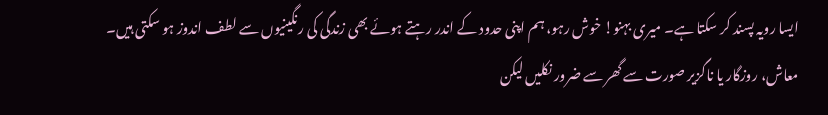ایسا رویہ پسند کر سکتا ہے۔ میری بہنو! خوش رہو، ہم اپنی حدود کے اندر رہتے ہوئے بھی زندگی کی رنگینیوں سے لطف اندوز ہو سکتی ہیں۔ معاش، روزگار یا ناگزیر صورت سے گھر سے ضرور نکلیں لیکن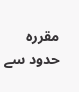مقررہ حدود سے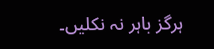ہرگز باہر نہ نکلیں۔